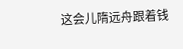这会儿隋远舟跟着钱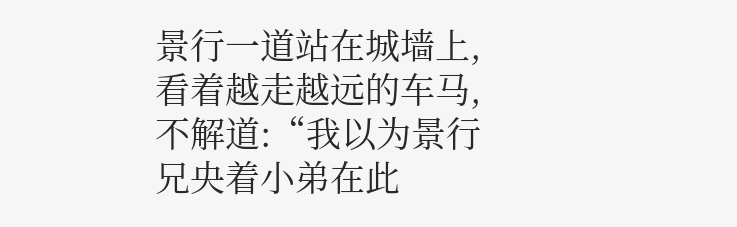景行一道站在城墙上,看着越走越远的车马,不解道:“我以为景行兄央着小弟在此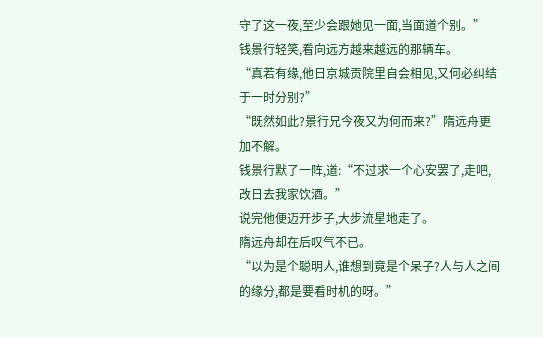守了这一夜,至少会跟她见一面,当面道个别。”
钱景行轻笑,看向远方越来越远的那辆车。
“真若有缘,他日京城贡院里自会相见,又何必纠结于一时分别?”
“既然如此?景行兄今夜又为何而来?”隋远舟更加不解。
钱景行默了一阵,道:“不过求一个心安罢了,走吧,改日去我家饮酒。”
说完他便迈开步子,大步流星地走了。
隋远舟却在后叹气不已。
“以为是个聪明人,谁想到竟是个呆子?人与人之间的缘分,都是要看时机的呀。”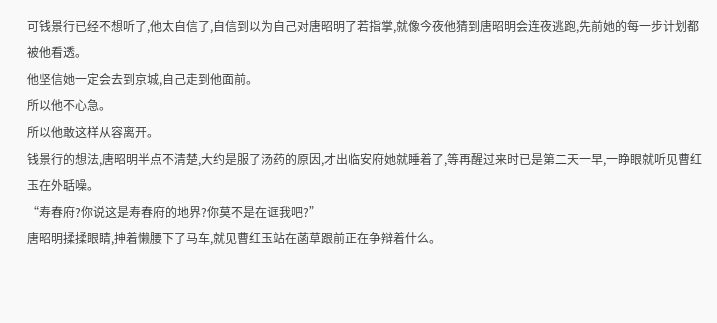可钱景行已经不想听了,他太自信了,自信到以为自己对唐昭明了若指掌,就像今夜他猜到唐昭明会连夜逃跑,先前她的每一步计划都被他看透。
他坚信她一定会去到京城,自己走到他面前。
所以他不心急。
所以他敢这样从容离开。
钱景行的想法,唐昭明半点不清楚,大约是服了汤药的原因,才出临安府她就睡着了,等再醒过来时已是第二天一早,一睁眼就听见曹红玉在外聒噪。
“寿春府?你说这是寿春府的地界?你莫不是在诓我吧?”
唐昭明揉揉眼睛,抻着懒腰下了马车,就见曹红玉站在菡草跟前正在争辩着什么。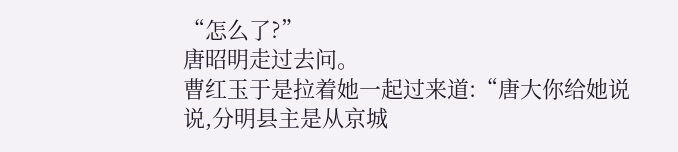“怎么了?”
唐昭明走过去问。
曹红玉于是拉着她一起过来道:“唐大你给她说说,分明县主是从京城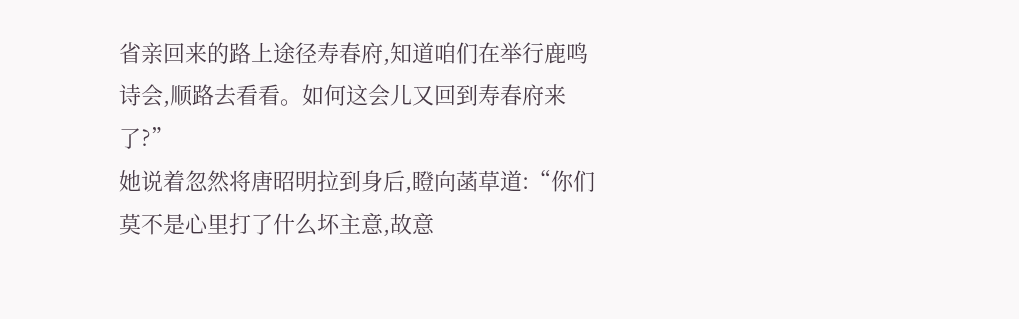省亲回来的路上途径寿春府,知道咱们在举行鹿鸣诗会,顺路去看看。如何这会儿又回到寿春府来了?”
她说着忽然将唐昭明拉到身后,瞪向菡草道:“你们莫不是心里打了什么坏主意,故意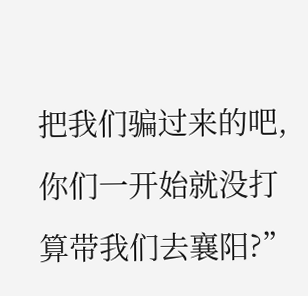把我们骗过来的吧,你们一开始就没打算带我们去襄阳?”